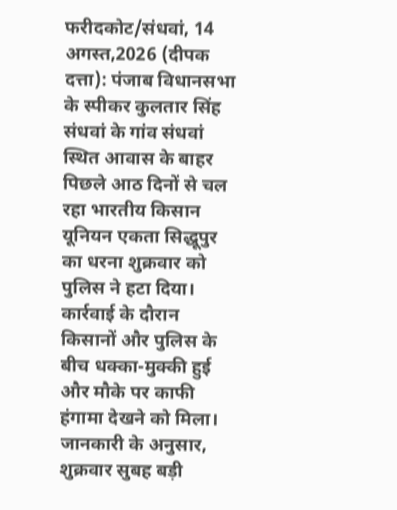फरीदकोट/संधवां, 14 अगस्त,2026 (दीपक दत्ता): पंजाब विधानसभा के स्पीकर कुलतार सिंह संधवां के गांव संधवां स्थित आवास के बाहर पिछले आठ दिनों से चल रहा भारतीय किसान यूनियन एकता सिद्धूपुर का धरना शुक्रवार को पुलिस ने हटा दिया। कार्रवाई के दौरान किसानों और पुलिस के बीच धक्का-मुक्की हुई और मौके पर काफी हंगामा देखने को मिला।
जानकारी के अनुसार, शुक्रवार सुबह बड़ी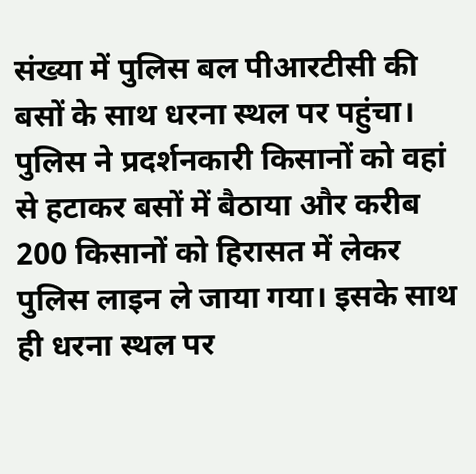संख्या में पुलिस बल पीआरटीसी की बसों के साथ धरना स्थल पर पहुंचा। पुलिस ने प्रदर्शनकारी किसानों को वहां से हटाकर बसों में बैठाया और करीब 200 किसानों को हिरासत में लेकर पुलिस लाइन ले जाया गया। इसके साथ ही धरना स्थल पर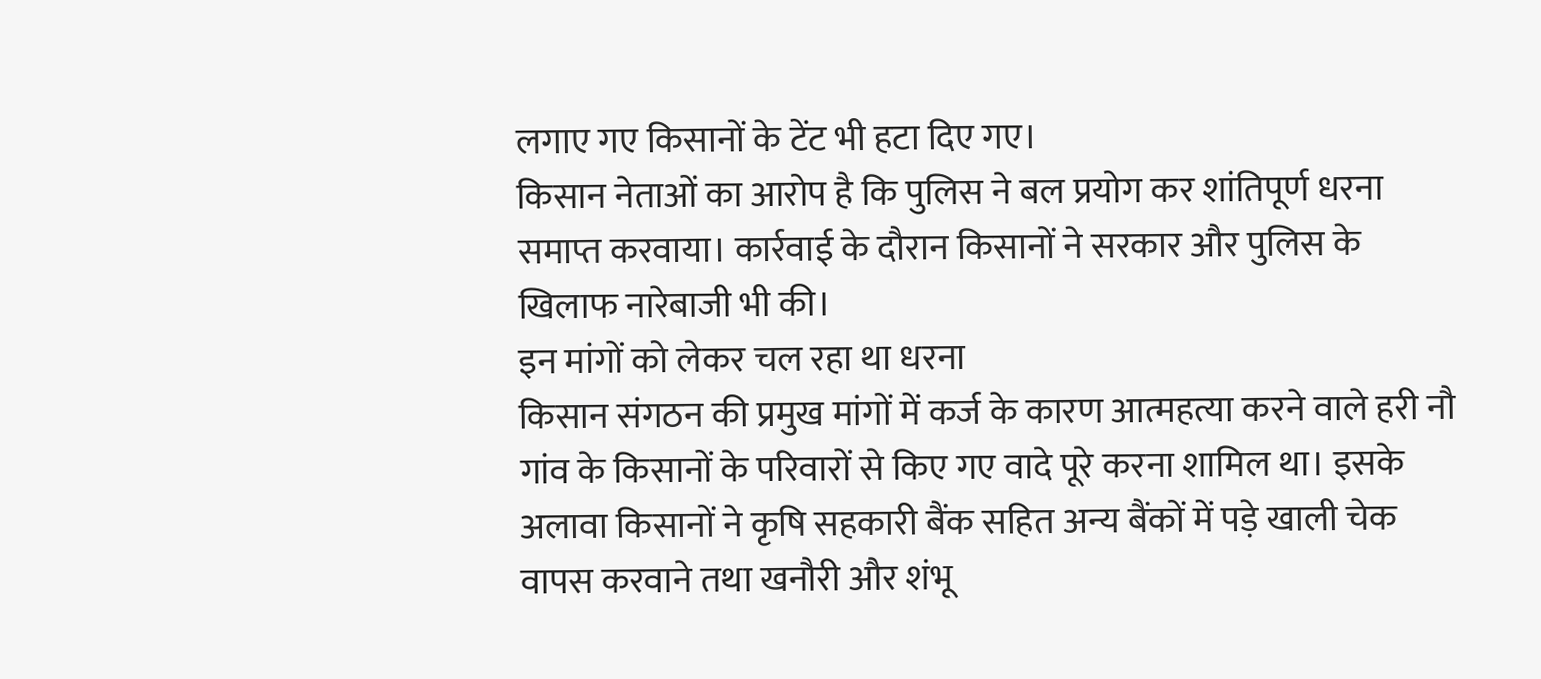लगाए गए किसानों के टेंट भी हटा दिए गए।
किसान नेताओं का आरोप है कि पुलिस ने बल प्रयोग कर शांतिपूर्ण धरना समाप्त करवाया। कार्रवाई के दौरान किसानों ने सरकार और पुलिस के खिलाफ नारेबाजी भी की।
इन मांगों को लेकर चल रहा था धरना
किसान संगठन की प्रमुख मांगों में कर्ज के कारण आत्महत्या करने वाले हरी नौ गांव के किसानों के परिवारों से किए गए वादे पूरे करना शामिल था। इसके अलावा किसानों ने कृषि सहकारी बैंक सहित अन्य बैंकों में पड़े खाली चेक वापस करवाने तथा खनौरी और शंभू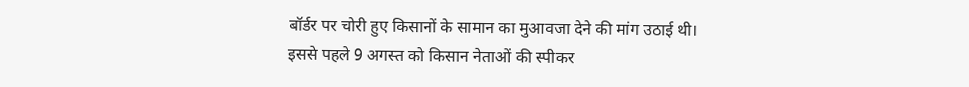बॉर्डर पर चोरी हुए किसानों के सामान का मुआवजा देने की मांग उठाई थी।
इससे पहले 9 अगस्त को किसान नेताओं की स्पीकर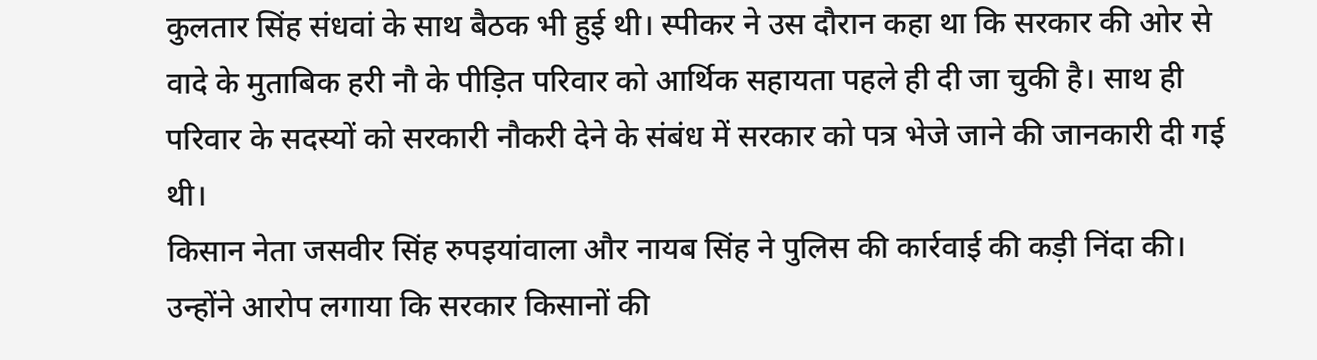कुलतार सिंह संधवां के साथ बैठक भी हुई थी। स्पीकर ने उस दौरान कहा था कि सरकार की ओर से वादे के मुताबिक हरी नौ के पीड़ित परिवार को आर्थिक सहायता पहले ही दी जा चुकी है। साथ ही परिवार के सदस्यों को सरकारी नौकरी देने के संबंध में सरकार को पत्र भेजे जाने की जानकारी दी गई थी।
किसान नेता जसवीर सिंह रुपइयांवाला और नायब सिंह ने पुलिस की कार्रवाई की कड़ी निंदा की। उन्होंने आरोप लगाया कि सरकार किसानों की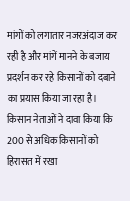मांगों को लगातार नजरअंदाज कर रही है और मांगें मानने के बजाय प्रदर्शन कर रहे किसानों को दबाने का प्रयास किया जा रहा है।
किसान नेताओं ने दावा किया कि 200 से अधिक किसानों को हिरासत में रखा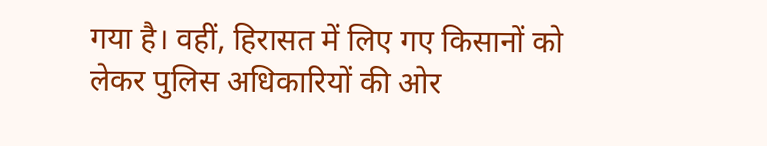गया है। वहीं, हिरासत में लिए गए किसानों को लेकर पुलिस अधिकारियों की ओर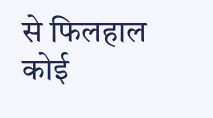से फिलहाल कोई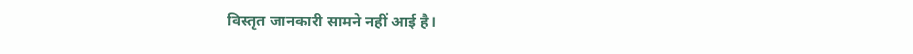विस्तृत जानकारी सामने नहीं आई है।